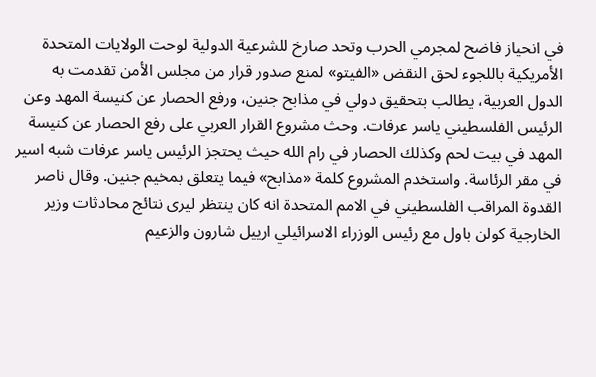في انحياز فاضح لمجرمي الحرب وتحد صارخ للشرعية الدولية لوحت الولايات المتحدة الأمريكية باللجوء لحق النقض «الفيتو» لمنع صدور قرار من مجلس الأمن تقدمت به الدول العربية، يطالب بتحقيق دولي في مذابح جنين، ورفع الحصار عن كنيسة المهد وعن الرئيس الفلسطيني ياسر عرفات. وحث مشروع القرار العربي على رفع الحصار عن كنيسة المهد في بيت لحم وكذلك الحصار في رام الله حيث يحتجز الرئيس ياسر عرفات شبه اسير في مقر الرئاسة. واستخدم المشروع كلمة «مذابح» فيما يتعلق بمخيم جنين. وقال ناصر القدوة المراقب الفلسطيني في الامم المتحدة انه كان ينتظر ليرى نتائج محادثات وزير الخارجية كولن باول مع رئيس الوزراء الاسرائيلي ارييل شارون والزعيم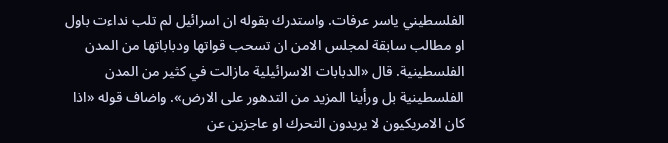الفلسطيني ياسر عرفات. واستدرك بقوله ان اسرائيل لم تلب نداءت باول او مطالب سابقة لمجلس الامن ان تسحب قواتها ودباباتها من المدن الفلسطينية. قال «الدبابات الاسرائيلية مازالت في كثير من المدن الفلسطينية بل ورأينا المزيد من التدهور على الارض». واضاف قوله «اذا كان الامريكيون لا يريدون التحرك او عاجزين عن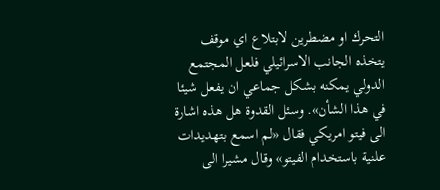التحرك او مضطرين لابتلاع اي موقف يتخذه الجانب الاسرائيلي فلعل المجتمع الدولي يمكنه بشكل جماعي ان يفعل شيئا في هذا الشأن». وسئل القدوة هل هذه اشارة الى فيتو امريكي فقال «لم اسمع بتهديدات علنية باستخدام الفيتو» وقال مشيرا الى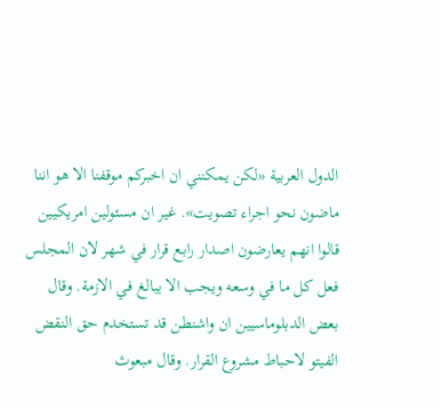الدول العربية «لكن يمكنني ان اخبركم موقفنا الا هو اننا ماضون نحو اجراء تصويت». غير ان مسئولين امريكيين قالوا انهم يعارضون اصدار رابع قرار في شهر لان المجلس فعل كل ما في وسعه ويجب الا يبالغ في الازمة. وقال بعض الدبلوماسيين ان واشنطن قد تستخدم حق النقض الفيتو لاحباط مشروع القرار. وقال مبعوث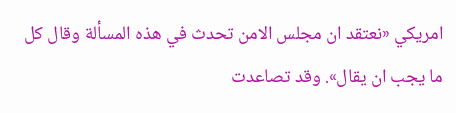امريكي «نعتقد ان مجلس الامن تحدث في هذه المسألة وقال كل ما يجب ان يقال». وقد تصاعدت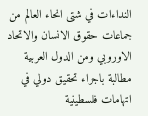النداءات في شتى انحاء العالم من جماعات حقوق الانسان والاتحاد الاوروبي ومن الدول العربية مطالبة باجراء تحقيق دولي في اتهامات فلسطينية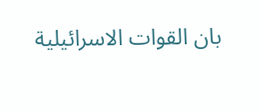بان القوات الاسرائيلية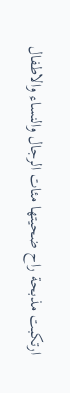ارتكبت مذبحة راح ضحيتها مئات الرجال والنساء والاطفال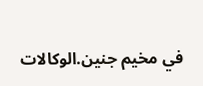في مخيم جنين.الوكالات